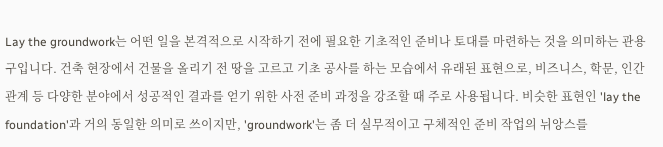Lay the groundwork는 어떤 일을 본격적으로 시작하기 전에 필요한 기초적인 준비나 토대를 마련하는 것을 의미하는 관용구입니다. 건축 현장에서 건물을 올리기 전 땅을 고르고 기초 공사를 하는 모습에서 유래된 표현으로, 비즈니스, 학문, 인간관계 등 다양한 분야에서 성공적인 결과를 얻기 위한 사전 준비 과정을 강조할 때 주로 사용됩니다. 비슷한 표현인 'lay the foundation'과 거의 동일한 의미로 쓰이지만, 'groundwork'는 좀 더 실무적이고 구체적인 준비 작업의 뉘앙스를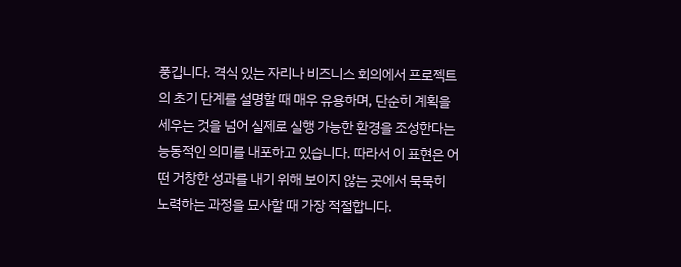풍깁니다. 격식 있는 자리나 비즈니스 회의에서 프로젝트의 초기 단계를 설명할 때 매우 유용하며, 단순히 계획을 세우는 것을 넘어 실제로 실행 가능한 환경을 조성한다는 능동적인 의미를 내포하고 있습니다. 따라서 이 표현은 어떤 거창한 성과를 내기 위해 보이지 않는 곳에서 묵묵히 노력하는 과정을 묘사할 때 가장 적절합니다.